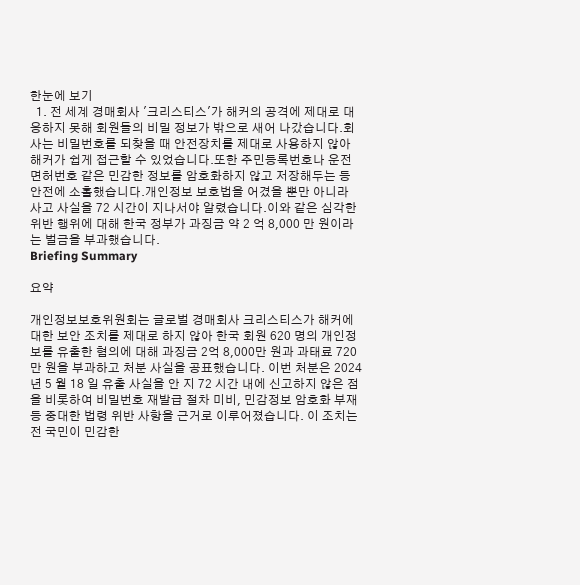한눈에 보기
  1. 전 세계 경매회사 '크리스티스'가 해커의 공격에 제대로 대응하지 못해 회원들의 비밀 정보가 밖으로 새어 나갔습니다.회사는 비밀번호를 되찾을 때 안전장치를 제대로 사용하지 않아 해커가 쉽게 접근할 수 있었습니다.또한 주민등록번호나 운전면허번호 같은 민감한 정보를 암호화하지 않고 저장해두는 등 안전에 소홀했습니다.개인정보 보호법을 어겼을 뿐만 아니라 사고 사실을 72 시간이 지나서야 알렸습니다.이와 같은 심각한 위반 행위에 대해 한국 정부가 과징금 약 2 억 8,000 만 원이라는 벌금을 부과했습니다.
Briefing Summary

요약

개인정보보호위원회는 글로벌 경매회사 크리스티스가 해커에 대한 보안 조치를 제대로 하지 않아 한국 회원 620 명의 개인정보를 유출한 혐의에 대해 과징금 2억 8,000만 원과 과태료 720만 원을 부과하고 처분 사실을 공표했습니다. 이번 처분은 2024 년 5 월 18 일 유출 사실을 안 지 72 시간 내에 신고하지 않은 점을 비롯하여 비밀번호 재발급 절차 미비, 민감정보 암호화 부재 등 중대한 법령 위반 사항을 근거로 이루어졌습니다. 이 조치는 전 국민이 민감한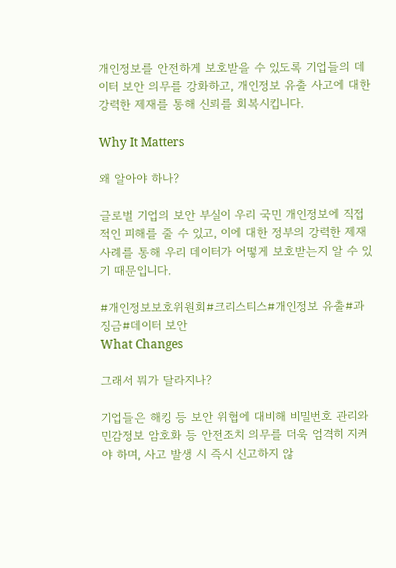개인정보를 안전하게 보호받을 수 있도록 기업들의 데이터 보안 의무를 강화하고, 개인정보 유출 사고에 대한 강력한 제재를 통해 신뢰를 회복시킵니다.

Why It Matters

왜 알아야 하나?

글로벌 기업의 보안 부실이 우리 국민 개인정보에 직접적인 피해를 줄 수 있고, 이에 대한 정부의 강력한 제재 사례를 통해 우리 데이터가 어떻게 보호받는지 알 수 있기 때문입니다.

#개인정보보호위원회#크리스티스#개인정보 유출#과징금#데이터 보안
What Changes

그래서 뭐가 달라지나?

기업들은 해킹 등 보안 위협에 대비해 비밀번호 관리와 민감정보 암호화 등 안전조치 의무를 더욱 엄격히 지켜야 하며, 사고 발생 시 즉시 신고하지 않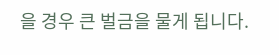을 경우 큰 벌금을 물게 됩니다.